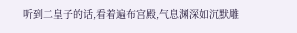听到二皇子的话,看着遍布宫殿,气息渊深如沉默雕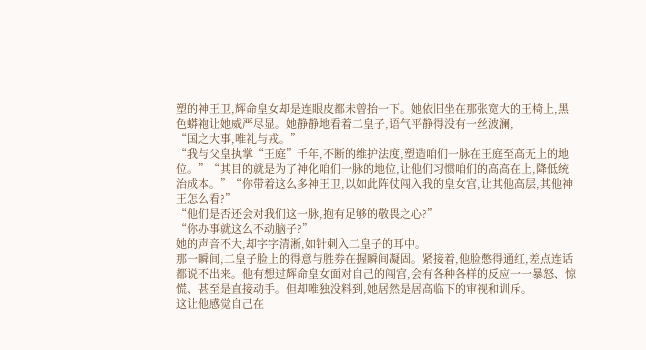塑的神王卫,辉命皇女却是连眼皮都未曾抬一下。她依旧坐在那张宽大的王椅上,黑色蟒袍让她威严尽显。她静静地看着二皇子,语气平静得没有一丝波澜,
“国之大事,唯礼与戎。”
“我与父皇执掌“王庭”千年,不断的维护法度,塑造咱们一脉在王庭至高无上的地位。”“其目的就是为了神化咱们一脉的地位,让他们习惯咱们的高高在上,降低统治成本。”“你带着这么多神王卫,以如此阵仗闯入我的皇女宫,让其他高层,其他神王怎么看?”
“他们是否还会对我们这一脉,抱有足够的敬畏之心?”
“你办事就这么不动脑子?”
她的声音不大,却字字清淅,如针刺入二皇子的耳中。
那一瞬间,二皇子脸上的得意与胜券在握瞬间凝固。紧接着,他脸憋得通红,差点连话都说不出来。他有想过辉命皇女面对自己的闯宫,会有各种各样的反应一一暴怒、惊慌、甚至是直接动手。但却唯独没料到,她居然是居高临下的审视和训斥。
这让他感觉自己在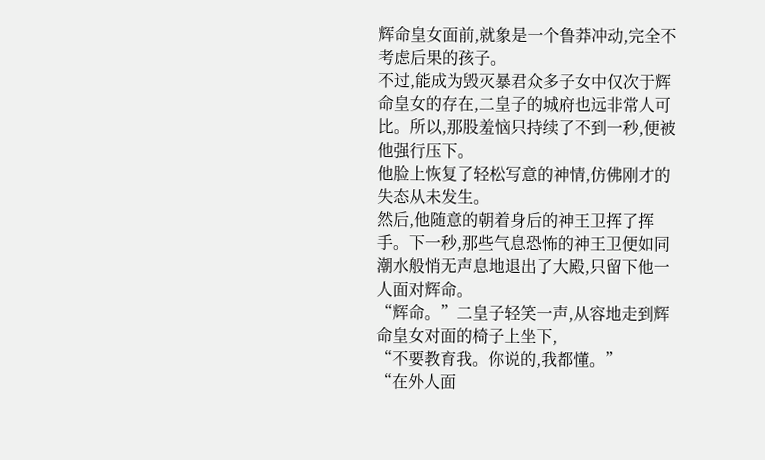辉命皇女面前,就象是一个鲁莽冲动,完全不考虑后果的孩子。
不过,能成为毁灭暴君众多子女中仅次于辉命皇女的存在,二皇子的城府也远非常人可比。所以,那股羞恼只持续了不到一秒,便被他强行压下。
他脸上恢复了轻松写意的神情,仿佛刚才的失态从未发生。
然后,他随意的朝着身后的神王卫挥了挥手。下一秒,那些气息恐怖的神王卫便如同潮水般悄无声息地退出了大殿,只留下他一人面对辉命。
“辉命。”二皇子轻笑一声,从容地走到辉命皇女对面的椅子上坐下,
“不要教育我。你说的,我都懂。”
“在外人面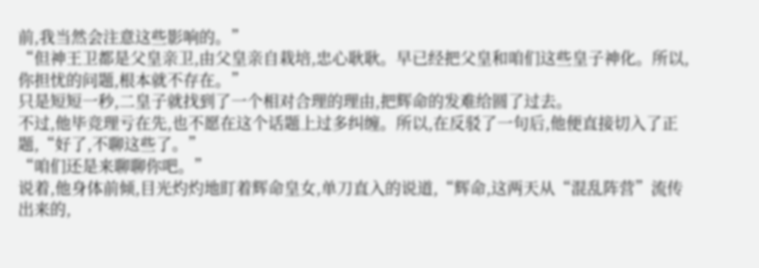前,我当然会注意这些影响的。”
“但神王卫都是父皇亲卫,由父皇亲自栽培,忠心耿耿。早已经把父皇和咱们这些皇子神化。所以,你担忧的问题,根本就不存在。”
只是短短一秒,二皇子就找到了一个相对合理的理由,把辉命的发难给圆了过去。
不过,他毕竞理亏在先,也不愿在这个话题上过多纠缠。所以,在反驳了一句后,他便直接切入了正题,“好了,不聊这些了。”
“咱们还是来聊聊你吧。”
说着,他身体前倾,目光灼灼地盯着辉命皇女,单刀直入的说道,“辉命,这两天从“混乱阵营”流传出来的,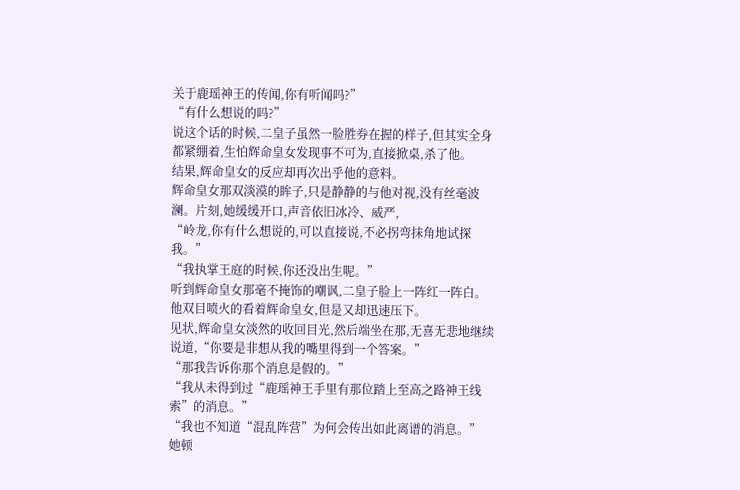关于鹿瑶神王的传闻,你有听闻吗?”
“有什么想说的吗?”
说这个话的时候,二皇子虽然一脸胜券在握的样子,但其实全身都紧绷着,生怕辉命皇女发现事不可为,直接掀桌,杀了他。
结果,辉命皇女的反应却再次出乎他的意料。
辉命皇女那双淡漠的眸子,只是静静的与他对视,没有丝毫波澜。片刻,她缓缓开口,声音依旧冰冷、威严,
“岭龙,你有什么想说的,可以直接说,不必拐弯抹角地试探我。”
“我执掌王庭的时候,你还没出生呢。”
听到辉命皇女那毫不掩饰的嘲讽,二皇子脸上一阵红一阵白。
他双目喷火的看着辉命皇女,但是又却迅速压下。
见状,辉命皇女淡然的收回目光,然后端坐在那,无喜无悲地继续说道,“你要是非想从我的嘴里得到一个答案。”
“那我告诉你那个消息是假的。”
“我从未得到过“鹿瑶神王手里有那位踏上至高之路神王线索”的消息。”
“我也不知道“混乱阵营”为何会传出如此离谱的消息。”
她顿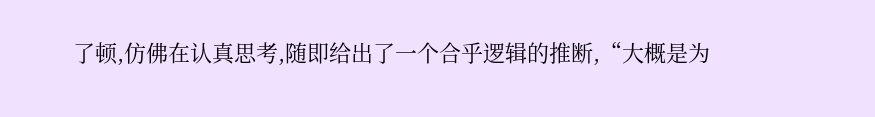了顿,仿佛在认真思考,随即给出了一个合乎逻辑的推断,“大概是为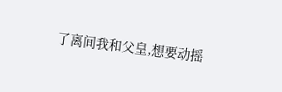了离间我和父皇,想要动摇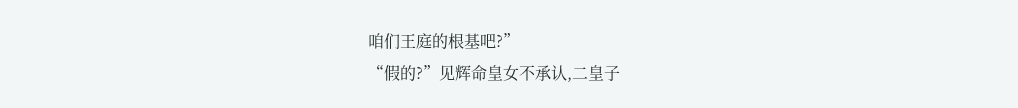咱们王庭的根基吧?”
“假的?”见辉命皇女不承认,二皇子